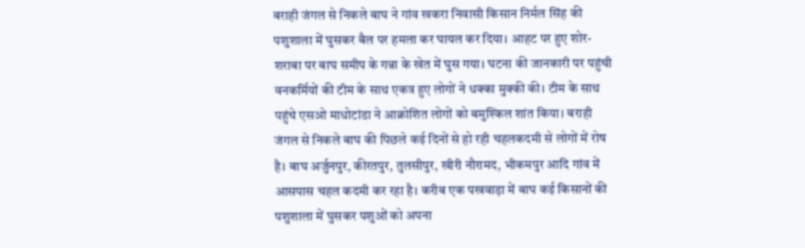बराही जंगल से निकले बाघ ने गांव खकरा निवासी किसान निर्मल सिंह की पशुशाला में घुसकर बैल पर हमला कर घायल कर दिया। आहट पर हुए शोर-शराबा पर बाघ समीप के गन्ना के खेत में घुस गया। घटना की जानकारी पर पहुंची वनकर्मियों की टीम के साथ एकत्र हुए लोगों ने धक्का मुक्की की। टीम के साथ पहुंचे एसओ माधोटांडा ने आक्रोशित लोगों को बमुश्किल शांत किया। बराही जंगल से निकले बाघ की पिछले कई दिनों से हो रही चहलकदमी से लोगों में रोष है। बाघ अर्जुनपुर, कीरतपुर, तुलसीपुर, खीरी नौरामद, भीकमपुर आदि गांव में आसपास चहल कदमी कर रहा है। करीब एक पखवाड़ा में बाघ कई किसानों की पशुशाला में घुसकर पशुओं को अपना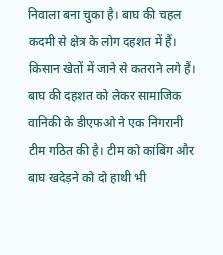निवाला बना चुका है। बाघ की चहल कदमी से क्षेत्र के लोग दहशत में हैं। किसान खेतों में जाने से कतराने लगे हैं। बाघ की दहशत को लेकर सामाजिक वानिकी के डीएफओ ने एक निगरानी टीम गठित की है। टीम को कांबिंग और बाघ खदेड़ने को दो हाथी भी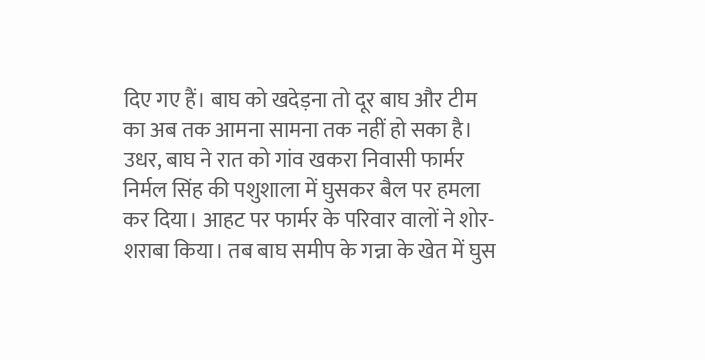दिए गए हैं। बाघ को खदेड़ना तो दूर बाघ और टीम का अब तक आमना सामना तक नहीं हो सका है। उधर, बाघ ने रात को गांव खकरा निवासी फार्मर निर्मल सिंह की पशुशाला में घुसकर बैल पर हमला कर दिया। आहट पर फार्मर के परिवार वालों ने शोर-शराबा किया। तब बाघ समीप के गन्ना के खेत में घुस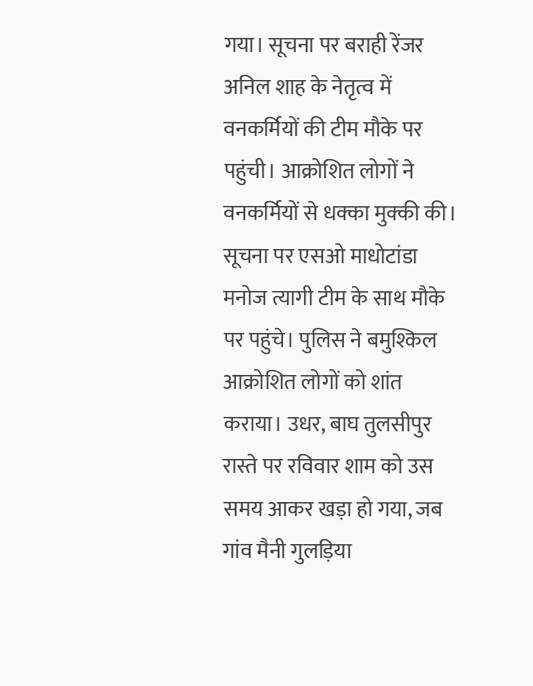गया। सूचना पर बराही रेंजर अनिल शाह के नेतृत्व में वनकर्मियों की टीम मौके पर पहुंची। आक्रोशित लोगों ने वनकर्मियों से धक्का मुक्की की। सूचना पर एसओ माधोटांडा मनोज त्यागी टीम के साथ मौके पर पहुंचे। पुलिस ने बमुश्किल आक्रोशित लोगों को शांत कराया। उधर, बाघ तुलसीपुर रास्ते पर रविवार शाम को उस समय आकर खड़ा हो गया, जब गांव मैनी गुलड़िया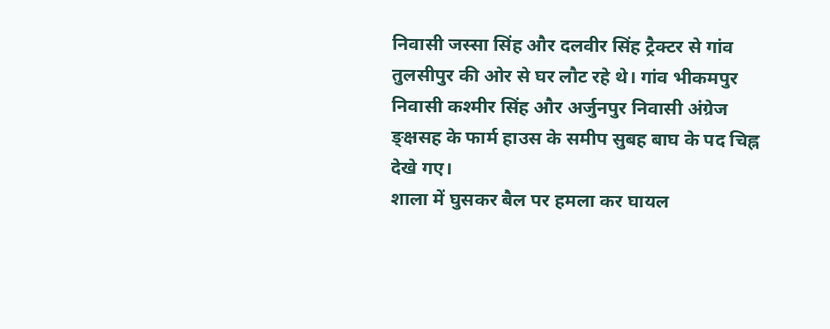निवासी जस्सा सिंह और दलवीर सिंह ट्रैक्टर से गांव तुलसीपुर की ओर से घर लौट रहे थे। गांव भीकमपुर निवासी कश्मीर सिंह और अर्जुनपुर निवासी अंग्रेज ङ्क्षसह के फार्म हाउस के समीप सुबह बाघ के पद चिह्न देखे गए।
शाला में घुसकर बैल पर हमला कर घायल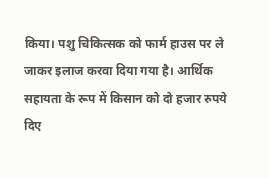किया। पशु चिकित्सक को फार्म हाउस पर ले जाकर इलाज करवा दिया गया है। आर्थिक सहायता के रूप में किसान को दो हजार रुपये दिए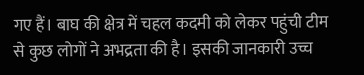गए हैं। बाघ की क्षेत्र में चहल कदमी को लेकर पहुंची टीम से कुछ लोगों ने अभद्रता की है। इसकी जानकारी उच्च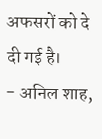अफसरों को दे दी गई है।
- अनिल शाह,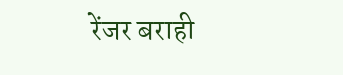रेंजर बराही